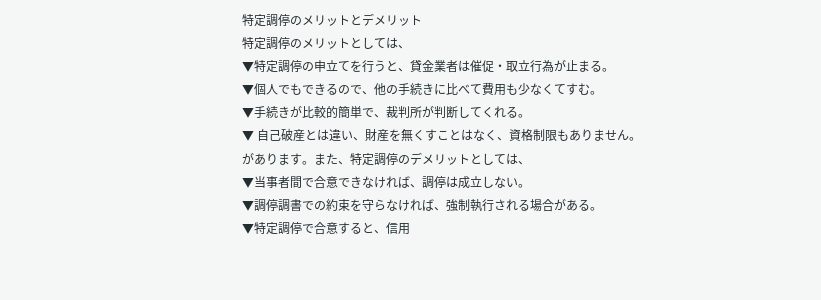特定調停のメリットとデメリット
特定調停のメリットとしては、
▼特定調停の申立てを行うと、貸金業者は催促・取立行為が止まる。
▼個人でもできるので、他の手続きに比べて費用も少なくてすむ。
▼手続きが比較的簡単で、裁判所が判断してくれる。
▼ 自己破産とは違い、財産を無くすことはなく、資格制限もありません。
があります。また、特定調停のデメリットとしては、
▼当事者間で合意できなければ、調停は成立しない。
▼調停調書での約束を守らなければ、強制執行される場合がある。
▼特定調停で合意すると、信用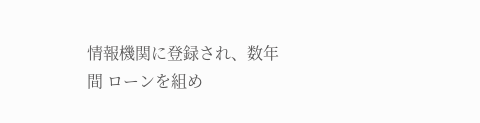情報機関に登録され、数年間 ローンを組め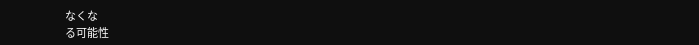なくな
る可能性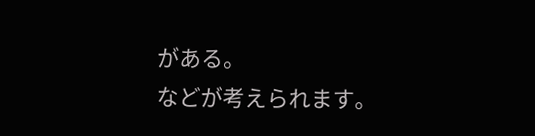がある。
などが考えられます。